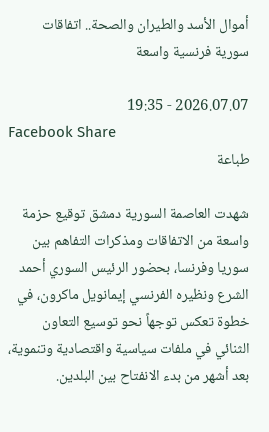أموال الأسد والطيران والصحة.. اتفاقات سورية فرنسية واسعة

2026.07.07 - 19:35
Facebook Share
طباعة

شهدت العاصمة السورية دمشق توقيع حزمة واسعة من الاتفاقات ومذكرات التفاهم بين سوريا وفرنسا، بحضور الرئيس السوري أحمد الشرع ونظيره الفرنسي إيمانويل ماكرون، في خطوة تعكس توجهاً نحو توسيع التعاون الثنائي في ملفات سياسية واقتصادية وتنموية، بعد أشهر من بدء الانفتاح بين البلدين.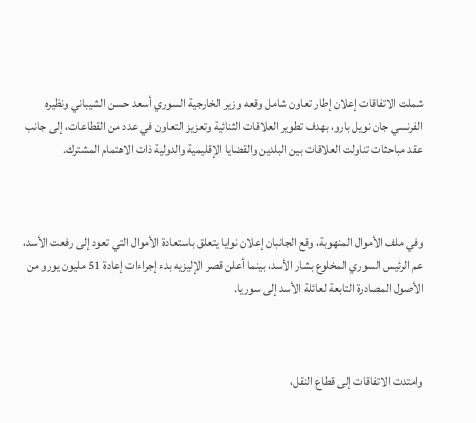شملت الاتفاقات إعلان إطار تعاون شامل وقعه وزير الخارجية السوري أسعد حسن الشيباني ونظيره الفرنسي جان نويل بارو، بهدف تطوير العلاقات الثنائية وتعزيز التعاون في عدد من القطاعات، إلى جانب عقد مباحثات تناولت العلاقات بين البلدين والقضايا الإقليمية والدولية ذات الاهتمام المشترك.



وفي ملف الأموال المنهوبة، وقع الجانبان إعلان نوايا يتعلق باستعادة الأموال التي تعود إلى رفعت الأسد، عم الرئيس السوري المخلوع بشار الأسد، بينما أعلن قصر الإليزيه بدء إجراءات إعادة 51 مليون يورو من الأصول المصادرة التابعة لعائلة الأسد إلى سوريا.



وامتدت الاتفاقات إلى قطاع النقل،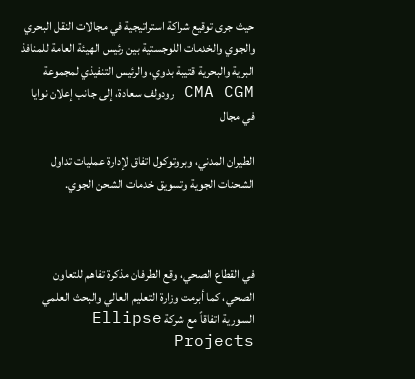حيث جرى توقيع شراكة استراتيجية في مجالات النقل البحري والجوي والخدمات اللوجستية بين رئيس الهيئة العامة للمنافذ البرية والبحرية قتيبة بدوي، والرئيس التنفيذي لمجموعة CMA CGM رودولف سعادة، إلى جانب إعلان نوايا في مجال

الطيران المدني، وبروتوكول اتفاق لإدارة عمليات تداول الشحنات الجوية وتسويق خدمات الشحن الجوي.



في القطاع الصحي، وقع الطرفان مذكرة تفاهم للتعاون الصحي، كما أبرمت وزارة التعليم العالي والبحث العلمي السورية اتفاقاً مع شركة Ellipse Projects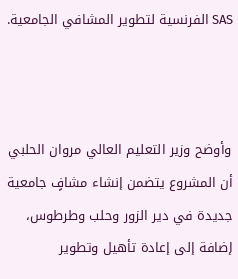SAS الفرنسية لتطوير المشافي الجامعية.



وأوضح وزير التعليم العالي مروان الحلبي أن المشروع يتضمن إنشاء مشافٍ جامعية جديدة في دير الزور وحلب وطرطوس، إضافة إلى إعادة تأهيل وتطوير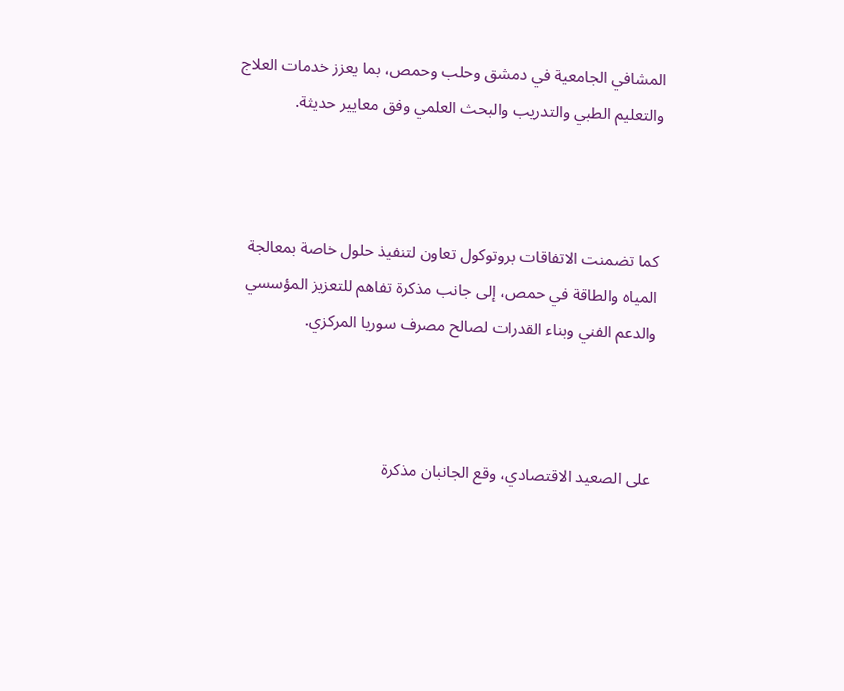المشافي الجامعية في دمشق وحلب وحمص، بما يعزز خدمات العلاج والتعليم الطبي والتدريب والبحث العلمي وفق معايير حديثة.



كما تضمنت الاتفاقات بروتوكول تعاون لتنفيذ حلول خاصة بمعالجة المياه والطاقة في حمص، إلى جانب مذكرة تفاهم للتعزيز المؤسسي والدعم الفني وبناء القدرات لصالح مصرف سوريا المركزي.



على الصعيد الاقتصادي، وقع الجانبان مذكرة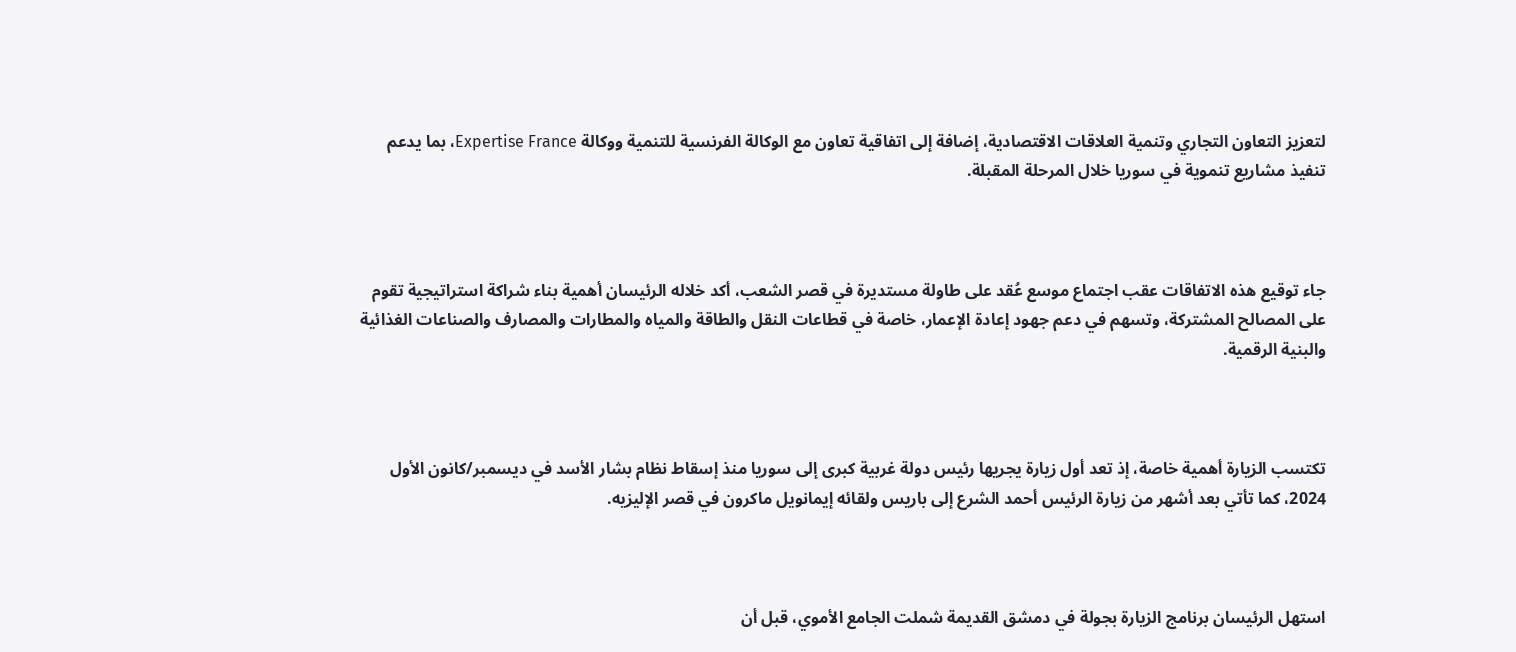لتعزيز التعاون التجاري وتنمية العلاقات الاقتصادية، إضافة إلى اتفاقية تعاون مع الوكالة الفرنسية للتنمية ووكالة Expertise France، بما يدعم تنفيذ مشاريع تنموية في سوريا خلال المرحلة المقبلة.



جاء توقيع هذه الاتفاقات عقب اجتماع موسع عُقد على طاولة مستديرة في قصر الشعب، أكد خلاله الرئيسان أهمية بناء شراكة استراتيجية تقوم على المصالح المشتركة، وتسهم في دعم جهود إعادة الإعمار، خاصة في قطاعات النقل والطاقة والمياه والمطارات والمصارف والصناعات الغذائية والبنية الرقمية.



تكتسب الزيارة أهمية خاصة، إذ تعد أول زيارة يجريها رئيس دولة غربية كبرى إلى سوريا منذ إسقاط نظام بشار الأسد في ديسمبر/كانون الأول 2024، كما تأتي بعد أشهر من زيارة الرئيس أحمد الشرع إلى باريس ولقائه إيمانويل ماكرون في قصر الإليزيه.



استهل الرئيسان برنامج الزيارة بجولة في دمشق القديمة شملت الجامع الأموي، قبل أن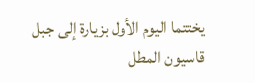يختتما اليوم الأول بزيارة إلى جبل قاسيون المطل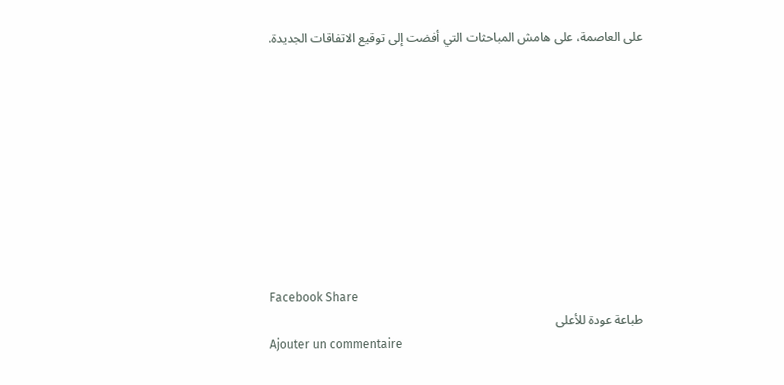على العاصمة، على هامش المباحثات التي أفضت إلى توقيع الاتفاقات الجديدة.










Facebook Share
طباعة عودة للأعلى
Ajouter un commentaire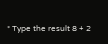* Type the result 8 + 2